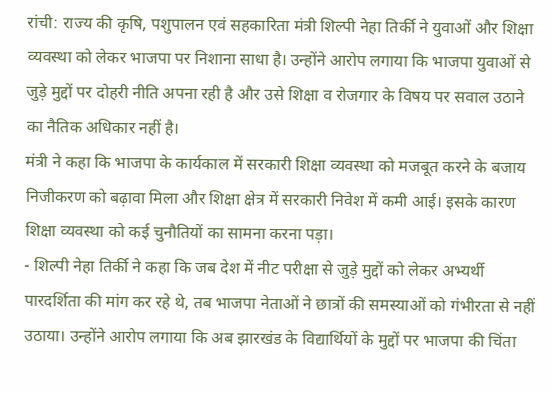रांची: राज्य की कृषि, पशुपालन एवं सहकारिता मंत्री शिल्पी नेहा तिर्की ने युवाओं और शिक्षा व्यवस्था को लेकर भाजपा पर निशाना साधा है। उन्होंने आरोप लगाया कि भाजपा युवाओं से जुड़े मुद्दों पर दोहरी नीति अपना रही है और उसे शिक्षा व रोजगार के विषय पर सवाल उठाने का नैतिक अधिकार नहीं है।
मंत्री ने कहा कि भाजपा के कार्यकाल में सरकारी शिक्षा व्यवस्था को मजबूत करने के बजाय निजीकरण को बढ़ावा मिला और शिक्षा क्षेत्र में सरकारी निवेश में कमी आई। इसके कारण शिक्षा व्यवस्था को कई चुनौतियों का सामना करना पड़ा।
- शिल्पी नेहा तिर्की ने कहा कि जब देश में नीट परीक्षा से जुड़े मुद्दों को लेकर अभ्यर्थी पारदर्शिता की मांग कर रहे थे, तब भाजपा नेताओं ने छात्रों की समस्याओं को गंभीरता से नहीं उठाया। उन्होंने आरोप लगाया कि अब झारखंड के विद्यार्थियों के मुद्दों पर भाजपा की चिंता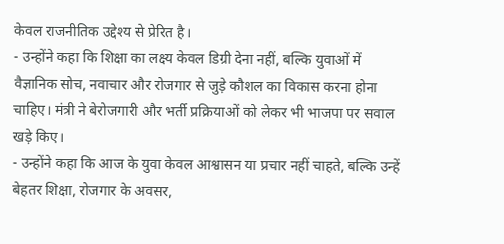केवल राजनीतिक उद्देश्य से प्रेरित है।
- उन्होंने कहा कि शिक्षा का लक्ष्य केवल डिग्री देना नहीं, बल्कि युवाओं में वैज्ञानिक सोच, नवाचार और रोजगार से जुड़े कौशल का विकास करना होना चाहिए। मंत्री ने बेरोजगारी और भर्ती प्रक्रियाओं को लेकर भी भाजपा पर सवाल खड़े किए।
- उन्होंने कहा कि आज के युवा केवल आश्वासन या प्रचार नहीं चाहते, बल्कि उन्हें बेहतर शिक्षा, रोजगार के अवसर,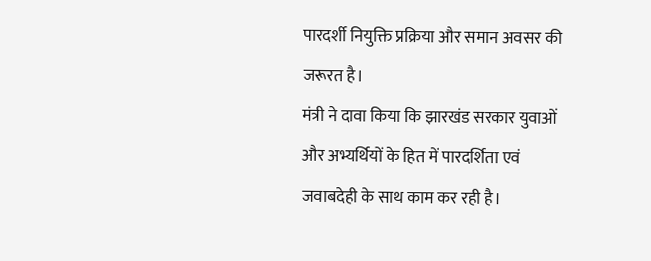पारदर्शी नियुक्ति प्रक्रिया और समान अवसर की जरूरत है।
मंत्री ने दावा किया कि झारखंड सरकार युवाओं और अभ्यर्थियों के हित में पारदर्शिता एवं जवाबदेही के साथ काम कर रही है।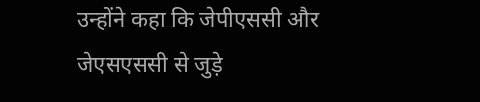उन्होंने कहा कि जेपीएससी और जेएसएससी से जुड़े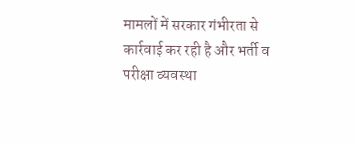मामलों में सरकार गंभीरता से कार्रवाई कर रही है और भर्ती व परीक्षा व्यवस्था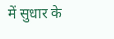में सुधार के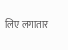लिए लगातार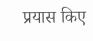प्रयास किए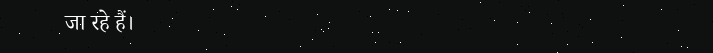जा रहे हैं।